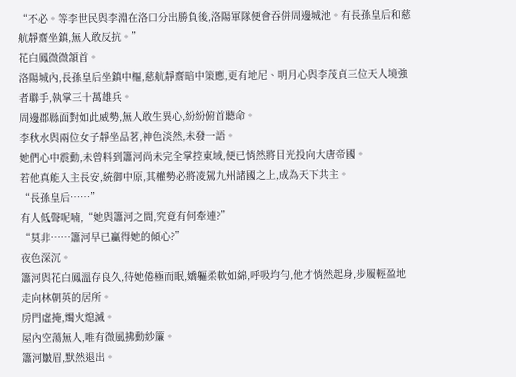“不必。等李世民與李淵在洛口分出勝負後,洛陽軍隊便會吞併周邊城池。有長孫皇后和慈航靜齋坐鎮,無人敢反抗。”
花白鳳微微頷首。
洛陽城內,長孫皇后坐鎮中樞,慈航靜齋暗中策應,更有地尼、明月心與李茂貞三位天人境強者聯手,執掌三十萬雄兵。
周邊郡縣面對如此威勢,無人敢生異心,紛紛俯首聽命。
李秋水與兩位女子靜坐品茗,神色淡然,未發一語。
她們心中震動,未曾料到簫河尚未完全掌控東域,便已悄然將目光投向大唐帝國。
若他真能入主長安,統御中原,其權勢必將凌駕九州諸國之上,成為天下共主。
“長孫皇后……”
有人低聲呢喃,“她與簫河之間,究竟有何牽連?”
“莫非……簫河早已贏得她的傾心?”
夜色深沉。
簫河與花白鳳溫存良久,待她倦極而眠,嬌軀柔軟如綿,呼吸均勻,他才悄然起身,步履輕盈地走向林朝英的居所。
房門虛掩,燭火熄滅。
屋內空蕩無人,唯有微風拂動紗簾。
簫河皺眉,默然退出。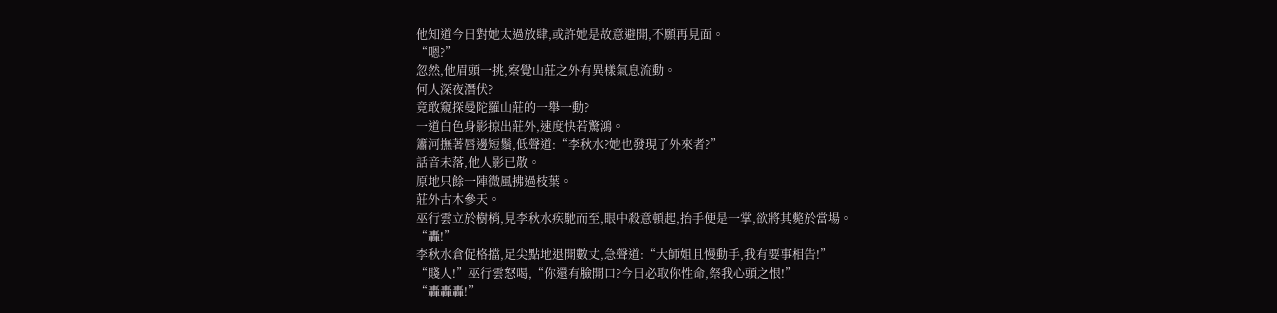他知道今日對她太過放肆,或許她是故意避開,不願再見面。
“嗯?”
忽然,他眉頭一挑,察覺山莊之外有異樣氣息流動。
何人深夜潛伏?
竟敢窺探曼陀羅山莊的一舉一動?
一道白色身影掠出莊外,速度快若驚鴻。
簫河撫著唇邊短鬚,低聲道:“李秋水?她也發現了外來者?”
話音未落,他人影已散。
原地只餘一陣微風拂過枝葉。
莊外古木參天。
巫行雲立於樹梢,見李秋水疾馳而至,眼中殺意頓起,抬手便是一掌,欲將其斃於當場。
“轟!”
李秋水倉促格擋,足尖點地退開數丈,急聲道:“大師姐且慢動手,我有要事相告!”
“賤人!”巫行雲怒喝,“你還有臉開口?今日必取你性命,祭我心頭之恨!”
“轟轟轟!”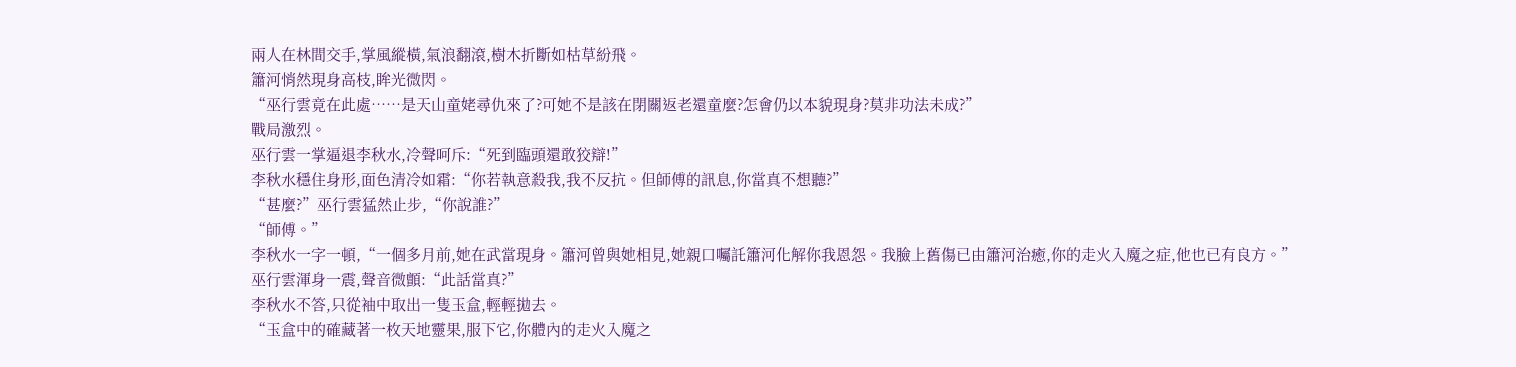兩人在林間交手,掌風縱橫,氣浪翻滾,樹木折斷如枯草紛飛。
簫河悄然現身高枝,眸光微閃。
“巫行雲竟在此處……是天山童姥尋仇來了?可她不是該在閉關返老還童麼?怎會仍以本貌現身?莫非功法未成?”
戰局激烈。
巫行雲一掌逼退李秋水,冷聲呵斥:“死到臨頭還敢狡辯!”
李秋水穩住身形,面色清冷如霜:“你若執意殺我,我不反抗。但師傅的訊息,你當真不想聽?”
“甚麼?”巫行雲猛然止步,“你說誰?”
“師傅。”
李秋水一字一頓,“一個多月前,她在武當現身。簫河曾與她相見,她親口囑託簫河化解你我恩怨。我臉上舊傷已由簫河治癒,你的走火入魔之症,他也已有良方。”
巫行雲渾身一震,聲音微顫:“此話當真?”
李秋水不答,只從袖中取出一隻玉盒,輕輕拋去。
“玉盒中的確藏著一枚天地靈果,服下它,你體內的走火入魔之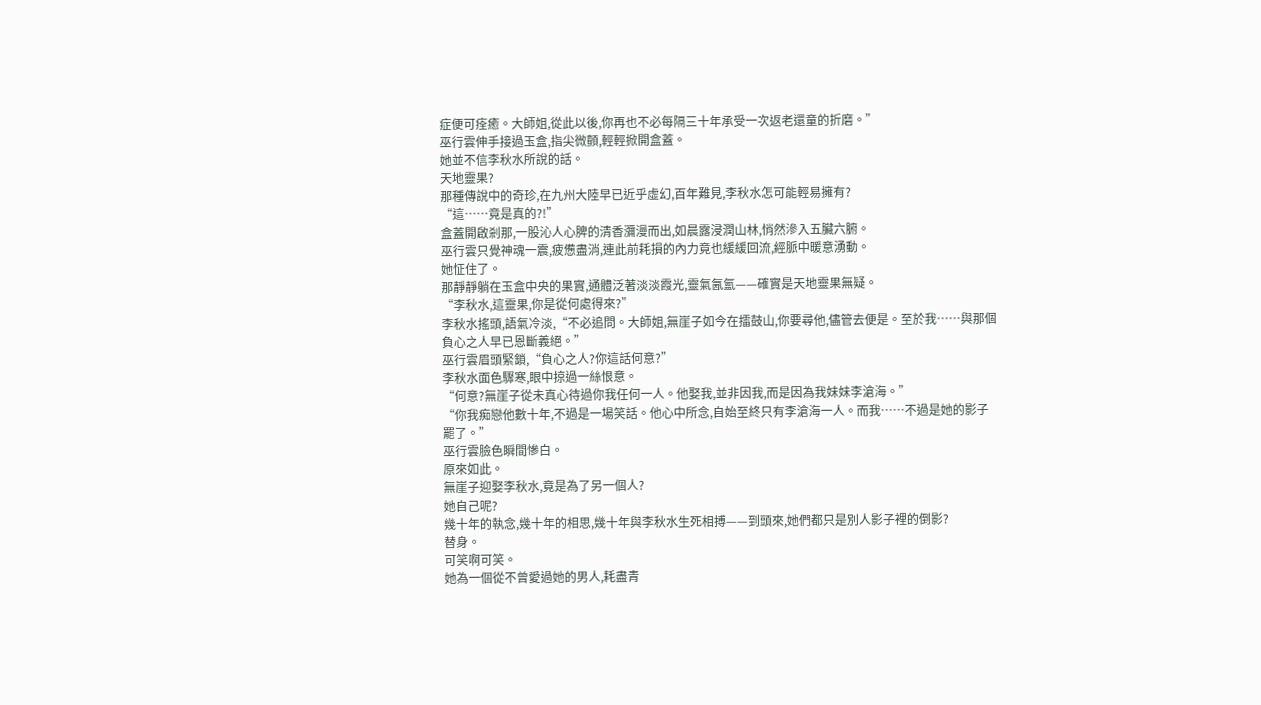症便可痊癒。大師姐,從此以後,你再也不必每隔三十年承受一次返老還童的折磨。”
巫行雲伸手接過玉盒,指尖微顫,輕輕掀開盒蓋。
她並不信李秋水所說的話。
天地靈果?
那種傳說中的奇珍,在九州大陸早已近乎虛幻,百年難見,李秋水怎可能輕易擁有?
“這……竟是真的?!”
盒蓋開啟剎那,一股沁人心脾的清香瀰漫而出,如晨露浸潤山林,悄然滲入五臟六腑。
巫行雲只覺神魂一震,疲憊盡消,連此前耗損的內力竟也緩緩回流,經脈中暖意湧動。
她怔住了。
那靜靜躺在玉盒中央的果實,通體泛著淡淡霞光,靈氣氤氳——確實是天地靈果無疑。
“李秋水,這靈果,你是從何處得來?”
李秋水搖頭,語氣冷淡,“不必追問。大師姐,無崖子如今在擂鼓山,你要尋他,儘管去便是。至於我……與那個負心之人早已恩斷義絕。”
巫行雲眉頭緊鎖,“負心之人?你這話何意?”
李秋水面色驟寒,眼中掠過一絲恨意。
“何意?無崖子從未真心待過你我任何一人。他娶我,並非因我,而是因為我妹妹李滄海。”
“你我痴戀他數十年,不過是一場笑話。他心中所念,自始至終只有李滄海一人。而我……不過是她的影子罷了。”
巫行雲臉色瞬間慘白。
原來如此。
無崖子迎娶李秋水,竟是為了另一個人?
她自己呢?
幾十年的執念,幾十年的相思,幾十年與李秋水生死相搏——到頭來,她們都只是別人影子裡的倒影?
替身。
可笑啊可笑。
她為一個從不曾愛過她的男人,耗盡青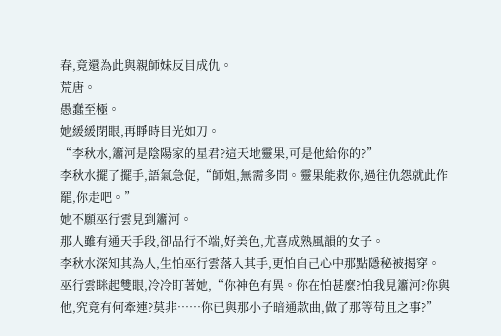春,竟還為此與親師妹反目成仇。
荒唐。
愚蠢至極。
她緩緩閉眼,再睜時目光如刀。
“李秋水,簫河是陰陽家的星君?這天地靈果,可是他給你的?”
李秋水擺了擺手,語氣急促,“師姐,無需多問。靈果能救你,過往仇怨就此作罷,你走吧。”
她不願巫行雲見到簫河。
那人雖有通天手段,卻品行不端,好美色,尤喜成熟風韻的女子。
李秋水深知其為人,生怕巫行雲落入其手,更怕自己心中那點隱秘被揭穿。
巫行雲眯起雙眼,冷冷盯著她,“你神色有異。你在怕甚麼?怕我見簫河?你與他,究竟有何牽連?莫非……你已與那小子暗通款曲,做了那等苟且之事?”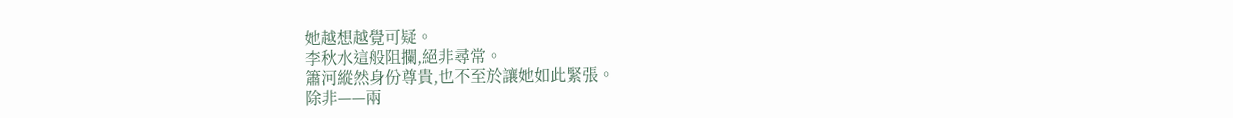她越想越覺可疑。
李秋水這般阻攔,絕非尋常。
簫河縱然身份尊貴,也不至於讓她如此緊張。
除非——兩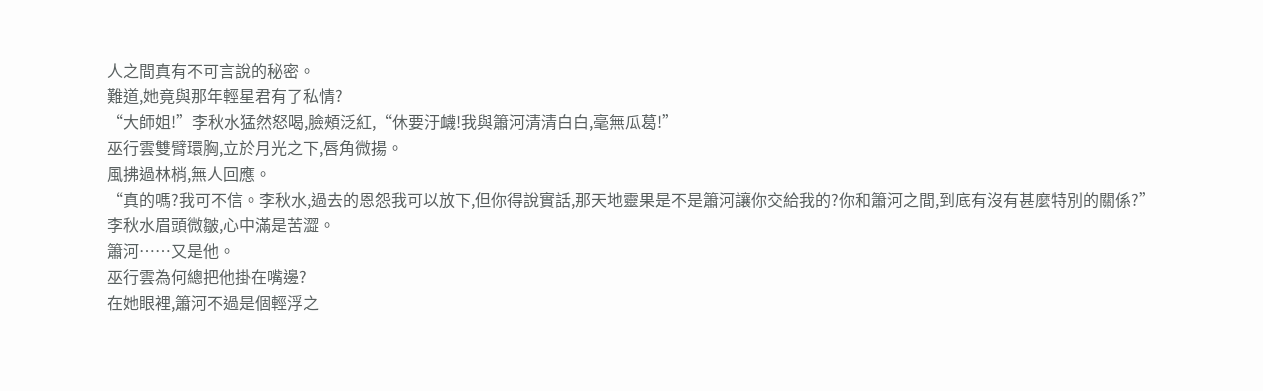人之間真有不可言說的秘密。
難道,她竟與那年輕星君有了私情?
“大師姐!”李秋水猛然怒喝,臉頰泛紅,“休要汙衊!我與簫河清清白白,毫無瓜葛!”
巫行雲雙臂環胸,立於月光之下,唇角微揚。
風拂過林梢,無人回應。
“真的嗎?我可不信。李秋水,過去的恩怨我可以放下,但你得說實話,那天地靈果是不是簫河讓你交給我的?你和簫河之間,到底有沒有甚麼特別的關係?”
李秋水眉頭微皺,心中滿是苦澀。
簫河……又是他。
巫行雲為何總把他掛在嘴邊?
在她眼裡,簫河不過是個輕浮之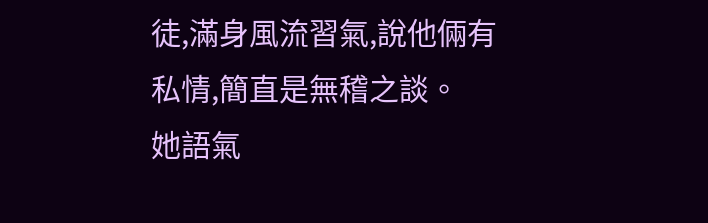徒,滿身風流習氣,說他倆有私情,簡直是無稽之談。
她語氣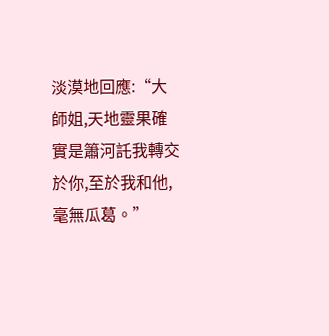淡漠地回應:“大師姐,天地靈果確實是簫河託我轉交於你,至於我和他,毫無瓜葛。”